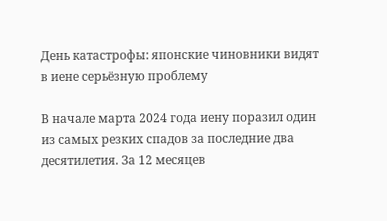День катастрофы: японские чиновники видят в иене серьёзную проблему

В начале марта 2024 года иену поразил один из самых резких спадов за последние два десятилетия. За 12 месяцев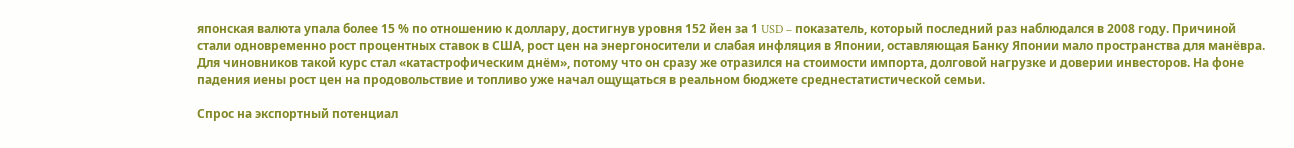японская валюта упала более 15 % по отношению к доллару, достигнув уровня 152 йен за 1 USD – показатель, который последний раз наблюдался в 2008 году. Причиной стали одновременно рост процентных ставок в США, рост цен на энергоносители и слабая инфляция в Японии, оставляющая Банку Японии мало пространства для манёвра. Для чиновников такой курс стал «катастрофическим днём», потому что он сразу же отразился на стоимости импорта, долговой нагрузке и доверии инвесторов. На фоне падения иены рост цен на продовольствие и топливо уже начал ощущаться в реальном бюджете среднестатистической семьи.

Спрос на экспортный потенциал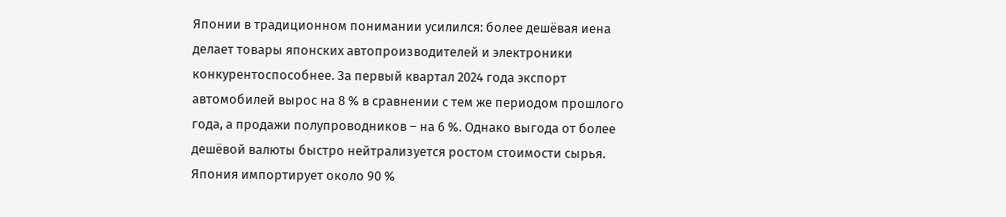Японии в традиционном понимании усилился: более дешёвая иена делает товары японских автопроизводителей и электроники конкурентоспособнее. За первый квартал 2024 года экспорт автомобилей вырос на 8 % в сравнении с тем же периодом прошлого года, а продажи полупроводников – на 6 %. Однако выгода от более дешёвой валюты быстро нейтрализуется ростом стоимости сырья. Япония импортирует около 90 %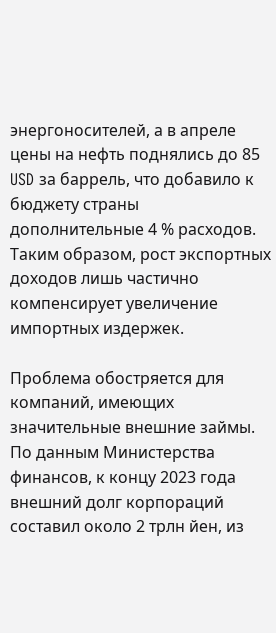энергоносителей, а в апреле цены на нефть поднялись до 85 USD за баррель, что добавило к бюджету страны дополнительные 4 % расходов. Таким образом, рост экспортных доходов лишь частично компенсирует увеличение импортных издержек.

Проблема обостряется для компаний, имеющих значительные внешние займы. По данным Министерства финансов, к концу 2023 года внешний долг корпораций составил около 2 трлн йен, из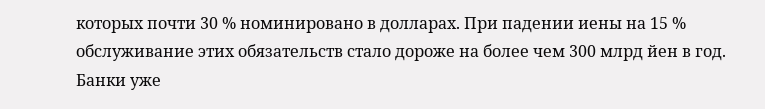которых почти 30 % номинировано в долларах. При падении иены на 15 % обслуживание этих обязательств стало дороже на более чем 300 млрд йен в год. Банки уже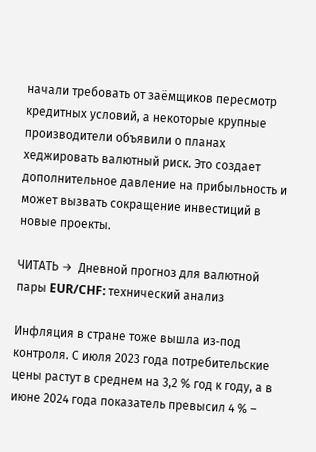начали требовать от заёмщиков пересмотр кредитных условий, а некоторые крупные производители объявили о планах хеджировать валютный риск. Это создает дополнительное давление на прибыльность и может вызвать сокращение инвестиций в новые проекты.

ЧИТАТЬ →  Дневной прогноз для валютной пары EUR/CHF: технический анализ

Инфляция в стране тоже вышла из‑под контроля. С июля 2023 года потребительские цены растут в среднем на 3,2 % год к году, а в июне 2024 года показатель превысил 4 % –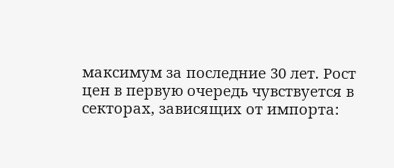максимум за последние 30 лет. Рост цен в первую очередь чувствуется в секторах, зависящих от импорта: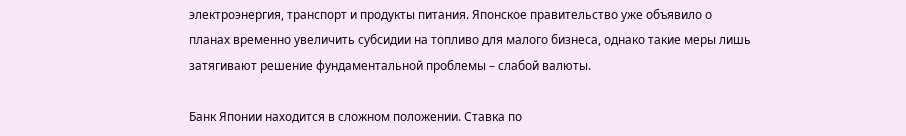электроэнергия, транспорт и продукты питания. Японское правительство уже объявило о планах временно увеличить субсидии на топливо для малого бизнеса, однако такие меры лишь затягивают решение фундаментальной проблемы – слабой валюты.

Банк Японии находится в сложном положении. Ставка по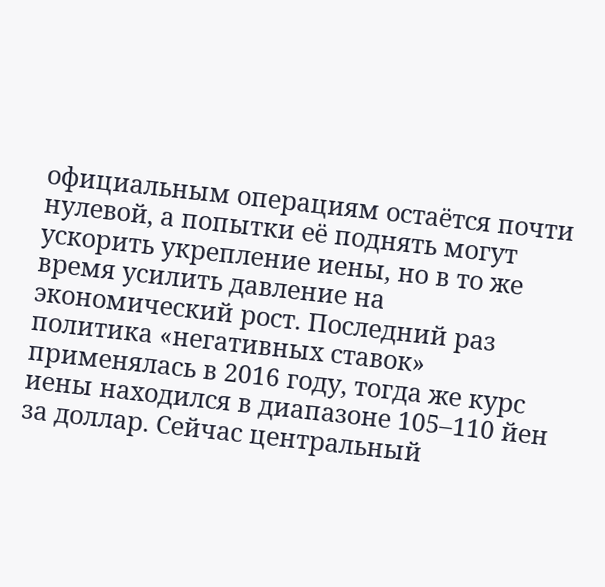официальным операциям остаётся почти нулевой, а попытки её поднять могут ускорить укрепление иены, но в то же время усилить давление на экономический рост. Последний раз политика «негативных ставок» применялась в 2016 году, тогда же курс иены находился в диапазоне 105–110 йен за доллар. Сейчас центральный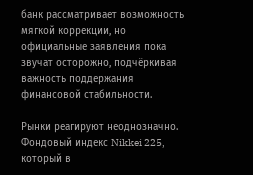банк рассматривает возможность мягкой коррекции, но официальные заявления пока звучат осторожно, подчёркивая важность поддержания финансовой стабильности.

Рынки реагируют неоднозначно. Фондовый индекс Nikkei 225, который в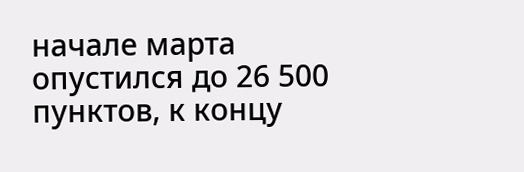начале марта опустился до 26 500 пунктов, к концу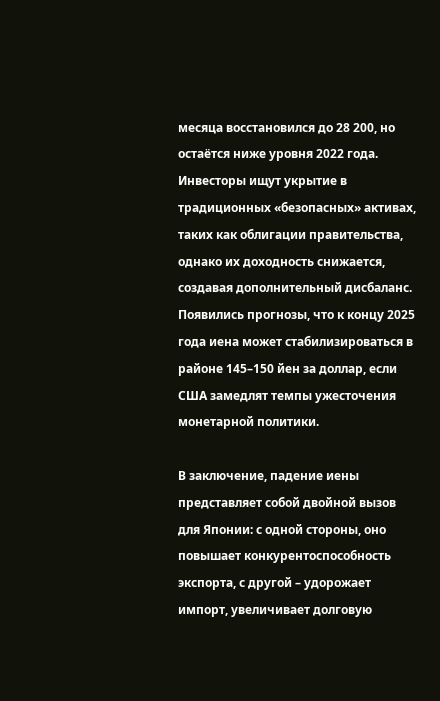месяца восстановился до 28 200, но остаётся ниже уровня 2022 года. Инвесторы ищут укрытие в традиционных «безопасных» активах, таких как облигации правительства, однако их доходность снижается, создавая дополнительный дисбаланс. Появились прогнозы, что к концу 2025 года иена может стабилизироваться в районе 145–150 йен за доллар, если США замедлят темпы ужесточения монетарной политики.

В заключение, падение иены представляет собой двойной вызов для Японии: с одной стороны, оно повышает конкурентоспособность экспорта, с другой – удорожает импорт, увеличивает долговую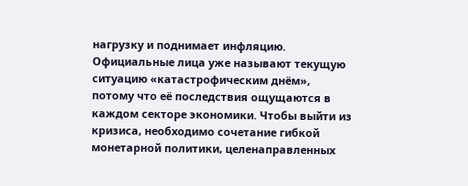нагрузку и поднимает инфляцию. Официальные лица уже называют текущую ситуацию «катастрофическим днём», потому что её последствия ощущаются в каждом секторе экономики. Чтобы выйти из кризиса, необходимо сочетание гибкой монетарной политики, целенаправленных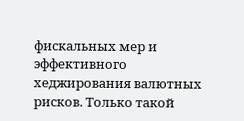фискальных мер и эффективного хеджирования валютных рисков. Только такой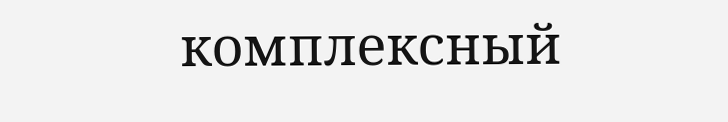комплексный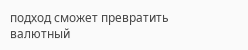подход сможет превратить валютный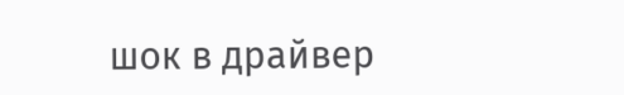шок в драйвер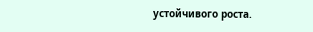устойчивого роста.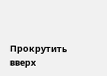Прокрутить вверх